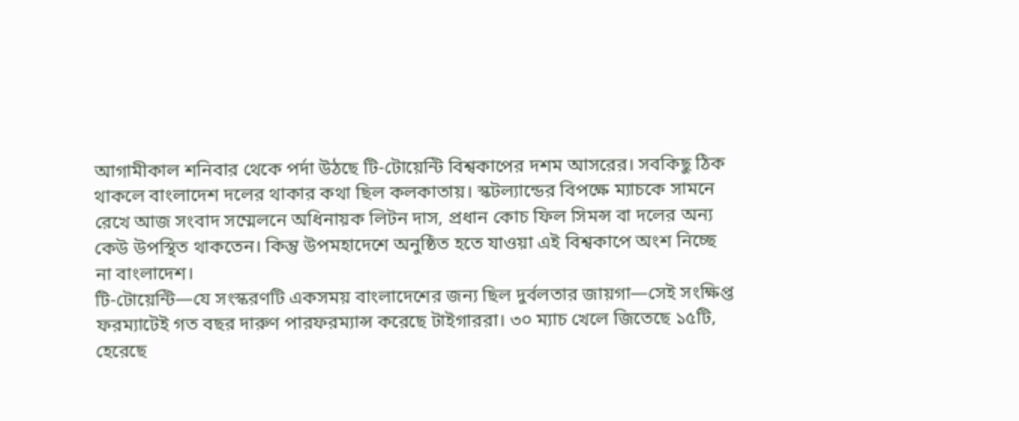আগামীকাল শনিবার থেকে পর্দা উঠছে টি-টোয়েন্টি বিশ্বকাপের দশম আসরের। সবকিছু ঠিক থাকলে বাংলাদেশ দলের থাকার কথা ছিল কলকাতায়। স্কটল্যান্ডের বিপক্ষে ম্যাচকে সামনে রেখে আজ সংবাদ সম্মেলনে অধিনায়ক লিটন দাস, প্রধান কোচ ফিল সিমন্স বা দলের অন্য কেউ উপস্থিত থাকতেন। কিন্তু উপমহাদেশে অনুষ্ঠিত হতে যাওয়া এই বিশ্বকাপে অংশ নিচ্ছে না বাংলাদেশ।
টি-টোয়েন্টি—যে সংস্করণটি একসময় বাংলাদেশের জন্য ছিল দুর্বলতার জায়গা—সেই সংক্ষিপ্ত ফরম্যাটেই গত বছর দারুণ পারফরম্যান্স করেছে টাইগাররা। ৩০ ম্যাচ খেলে জিতেছে ১৫টি, হেরেছে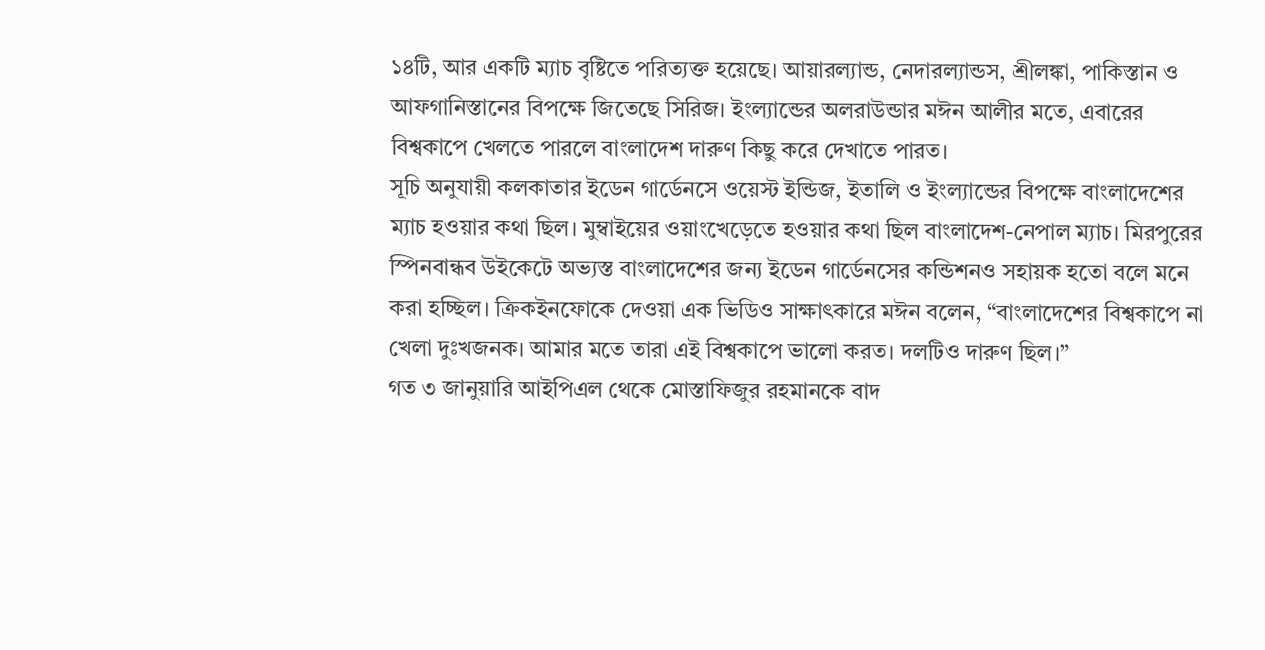১৪টি, আর একটি ম্যাচ বৃষ্টিতে পরিত্যক্ত হয়েছে। আয়ারল্যান্ড, নেদারল্যান্ডস, শ্রীলঙ্কা, পাকিস্তান ও আফগানিস্তানের বিপক্ষে জিতেছে সিরিজ। ইংল্যান্ডের অলরাউন্ডার মঈন আলীর মতে, এবারের বিশ্বকাপে খেলতে পারলে বাংলাদেশ দারুণ কিছু করে দেখাতে পারত।
সূচি অনুযায়ী কলকাতার ইডেন গার্ডেনসে ওয়েস্ট ইন্ডিজ, ইতালি ও ইংল্যান্ডের বিপক্ষে বাংলাদেশের ম্যাচ হওয়ার কথা ছিল। মুম্বাইয়ের ওয়াংখেড়েতে হওয়ার কথা ছিল বাংলাদেশ-নেপাল ম্যাচ। মিরপুরের স্পিনবান্ধব উইকেটে অভ্যস্ত বাংলাদেশের জন্য ইডেন গার্ডেনসের কন্ডিশনও সহায়ক হতো বলে মনে করা হচ্ছিল। ক্রিকইনফোকে দেওয়া এক ভিডিও সাক্ষাৎকারে মঈন বলেন, “বাংলাদেশের বিশ্বকাপে না খেলা দুঃখজনক। আমার মতে তারা এই বিশ্বকাপে ভালো করত। দলটিও দারুণ ছিল।”
গত ৩ জানুয়ারি আইপিএল থেকে মোস্তাফিজুর রহমানকে বাদ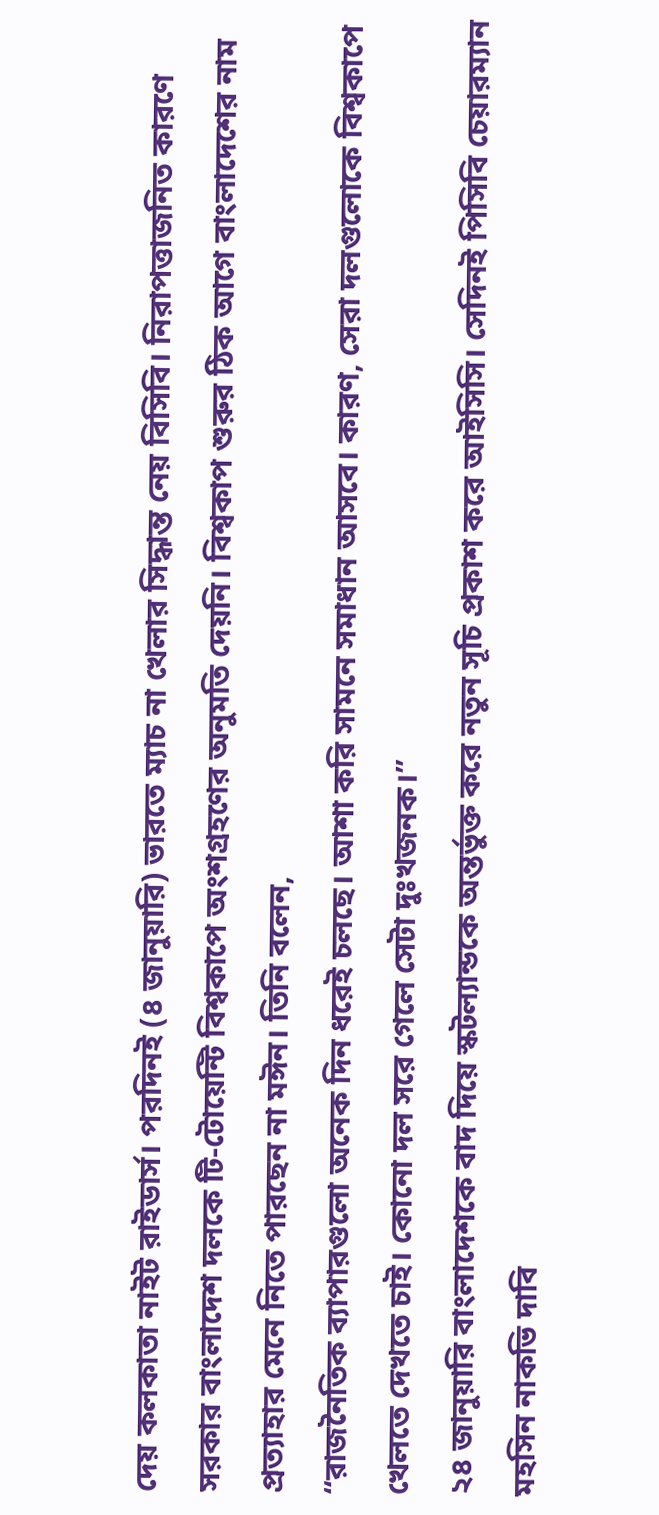দেয় কলকাতা নাইট রাইডার্স। পরদিনই (৪ জানুয়ারি) ভারতে ম্যাচ না খেলার সিদ্ধান্ত নেয় বিসিবি। নিরাপত্তাজনিত কারণে সরকার বাংলাদেশ দলকে টি-টোয়েন্টি বিশ্বকাপে অংশগ্রহণের অনুমতি দেয়নি। বিশ্বকাপ শুরুর ঠিক আগে বাংলাদেশের নাম প্রত্যাহার মেনে নিতে পারছেন না মঈন। তিনি বলেন,
“রাজনৈতিক ব্যাপারগুলো অনেক দিন ধরেই চলছে। আশা করি সামনে সমাধান আসবে। কারণ, সেরা দলগুলোকে বিশ্বকাপে খেলতে দেখতে চাই। কোনো দল সরে গেলে সেটা দুঃখজনক।”
২৪ জানুয়ারি বাংলাদেশকে বাদ দিয়ে স্কটল্যান্ডকে অন্তর্ভুক্ত করে নতুন সূচি প্রকাশ করে আইসিসি। সেদিনই পিসিবি চেয়ারম্যান মহসিন নাকভি দাবি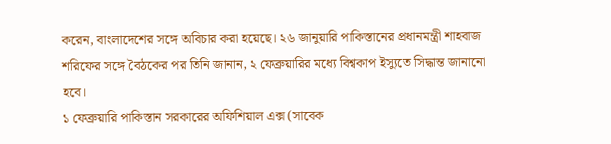করেন, বাংলাদেশের সঙ্গে অবিচার করা হয়েছে। ২৬ জানুয়ারি পাকিস্তানের প্রধানমন্ত্রী শাহবাজ শরিফের সঙ্গে বৈঠকের পর তিনি জানান, ২ ফেব্রুয়ারির মধ্যে বিশ্বকাপ ইস্যুতে সিদ্ধান্ত জানানো হবে।
১ ফেব্রুয়ারি পাকিস্তান সরকারের অফিশিয়াল এক্স (সাবেক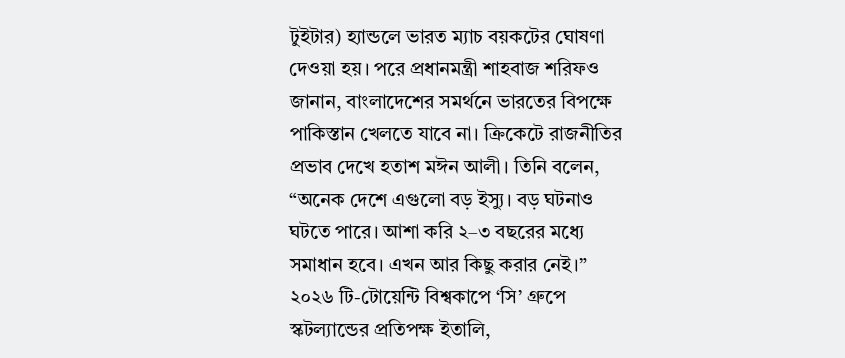টুইটার) হ্যান্ডলে ভারত ম্যাচ বয়কটের ঘোষণা দেওয়া হয়। পরে প্রধানমন্ত্রী শাহবাজ শরিফও জানান, বাংলাদেশের সমর্থনে ভারতের বিপক্ষে পাকিস্তান খেলতে যাবে না। ক্রিকেটে রাজনীতির প্রভাব দেখে হতাশ মঈন আলী। তিনি বলেন, “অনেক দেশে এগুলো বড় ইস্যু। বড় ঘটনাও ঘটতে পারে। আশা করি ২–৩ বছরের মধ্যে সমাধান হবে। এখন আর কিছু করার নেই।”
২০২৬ টি-টোয়েন্টি বিশ্বকাপে ‘সি’ গ্রুপে স্কটল্যান্ডের প্রতিপক্ষ ইতালি,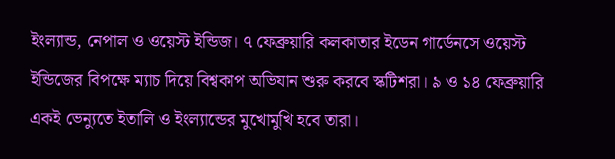ইংল্যান্ড, নেপাল ও ওয়েস্ট ইন্ডিজ। ৭ ফেব্রুয়ারি কলকাতার ইডেন গার্ডেনসে ওয়েস্ট ইন্ডিজের বিপক্ষে ম্যাচ দিয়ে বিশ্বকাপ অভিযান শুরু করবে স্কটিশরা। ৯ ও ১৪ ফেব্রুয়ারি একই ভেন্যুতে ইতালি ও ইংল্যান্ডের মুখোমুখি হবে তারা।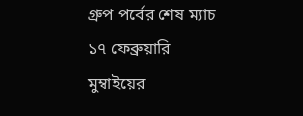গ্রুপ পর্বের শেষ ম্যাচ ১৭ ফেব্রুয়ারি মুম্বাইয়ের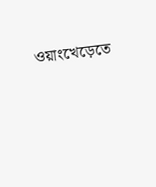ওয়াংখেড়েতে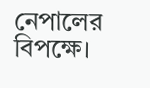নেপালের বিপক্ষে।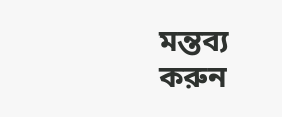মন্তব্য করুন